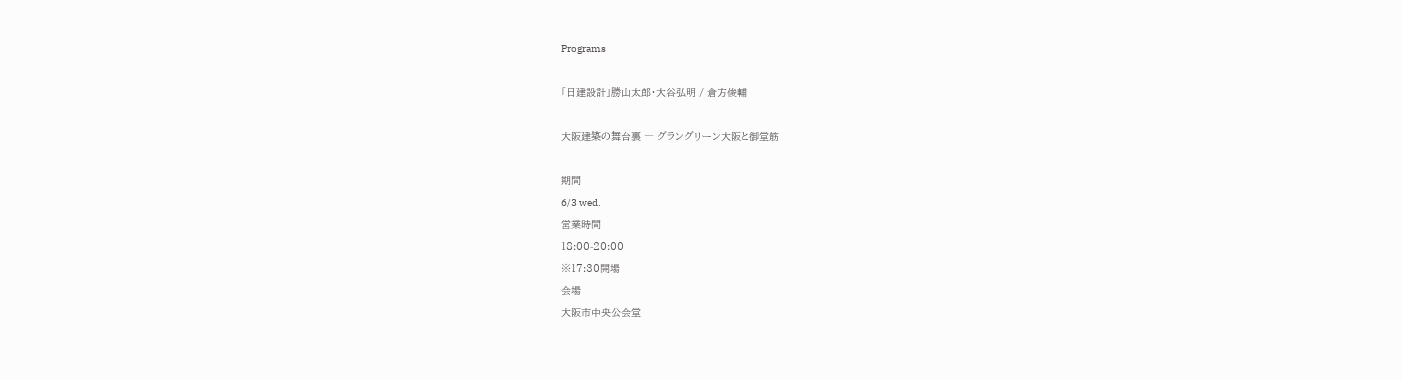Programs

「日建設計」勝山太郎・大谷弘明 / 倉方俊輔

大阪建築の舞台裏 ― グラングリーン大阪と御堂筋

期間
6/3 wed.
営業時間
18:00-20:00
※17:30開場
会場
大阪市中央公会堂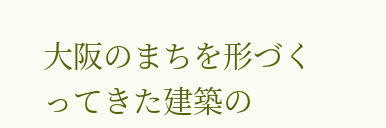大阪のまちを形づくってきた建築の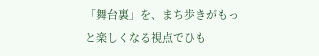「舞台裏」を、まち歩きがもっと楽しくなる視点でひも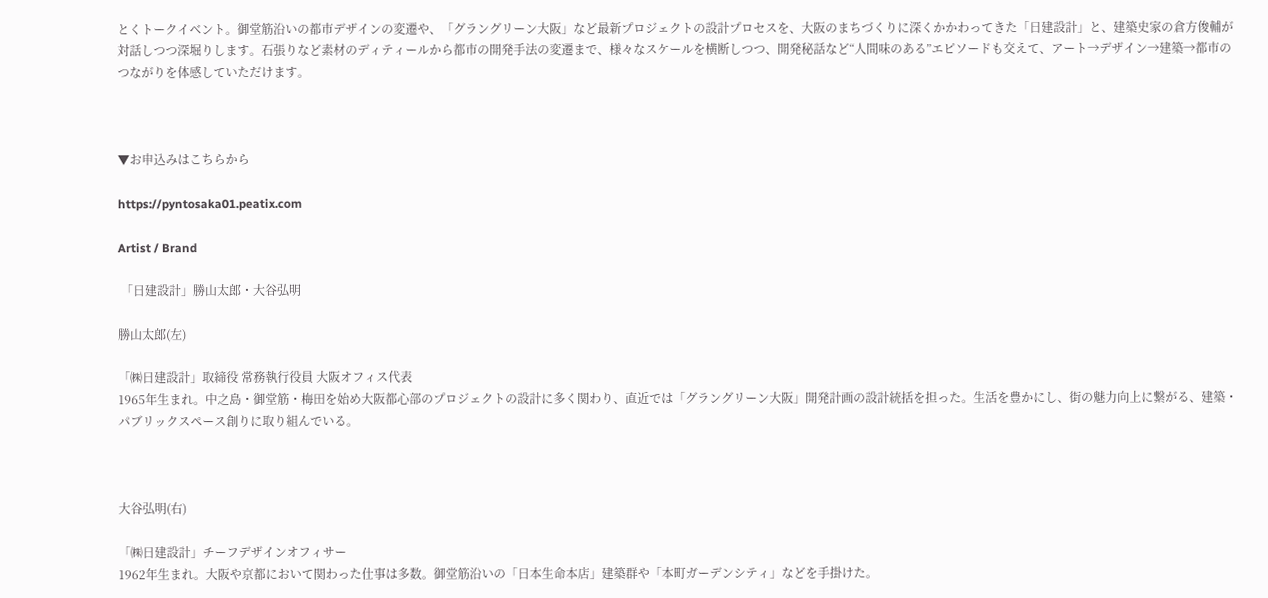とくトークイベント。御堂筋沿いの都市デザインの変遷や、「グラングリーン大阪」など最新プロジェクトの設計プロセスを、大阪のまちづくりに深くかかわってきた「日建設計」と、建築史家の倉方俊輔が対話しつつ深堀りします。石張りなど素材のディティールから都市の開発手法の変遷まで、様々なスケールを横断しつつ、開発秘話など“人間味のある”エピソードも交えて、アート→デザイン→建築→都市のつながりを体感していただけます。



▼お申込みはこちらから

https://pyntosaka01.peatix.com

Artist / Brand

 「日建設計」勝山太郎・大谷弘明

勝山太郎(左)

「㈱日建設計」取締役 常務執行役員 大阪オフィス代表
1965年生まれ。中之島・御堂筋・梅田を始め大阪都心部のプロジェクトの設計に多く関わり、直近では「グラングリーン大阪」開発計画の設計統括を担った。生活を豊かにし、街の魅力向上に繋がる、建築・パブリックスペース創りに取り組んでいる。



大谷弘明(右)

「㈱日建設計」チーフデザインオフィサー
1962年生まれ。大阪や京都において関わった仕事は多数。御堂筋沿いの「日本生命本店」建築群や「本町ガーデンシティ」などを手掛けた。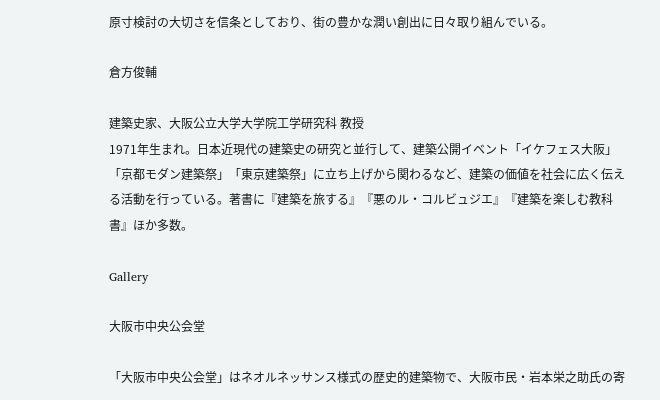原寸検討の大切さを信条としており、街の豊かな潤い創出に日々取り組んでいる。

倉方俊輔

建築史家、大阪公立大学大学院工学研究科 教授
1971年生まれ。日本近現代の建築史の研究と並行して、建築公開イベント「イケフェス大阪」「京都モダン建築祭」「東京建築祭」に立ち上げから関わるなど、建築の価値を社会に広く伝える活動を行っている。著書に『建築を旅する』『悪のル・コルビュジエ』『建築を楽しむ教科書』ほか多数。

Gallery

大阪市中央公会堂

「大阪市中央公会堂」はネオルネッサンス様式の歴史的建築物で、大阪市民・岩本栄之助氏の寄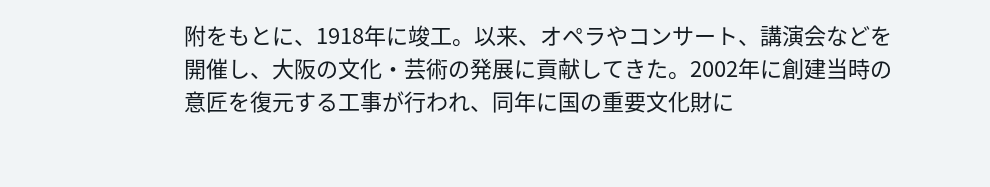附をもとに、1918年に竣工。以来、オペラやコンサート、講演会などを開催し、大阪の文化・芸術の発展に貢献してきた。2002年に創建当時の意匠を復元する工事が行われ、同年に国の重要文化財に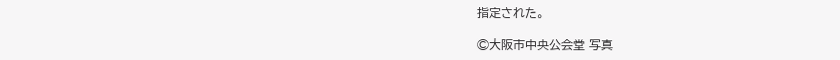指定された。

©⼤阪市中央公会堂 写真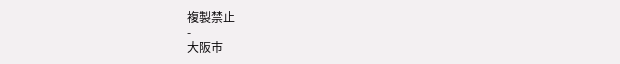複製禁⽌
-
大阪市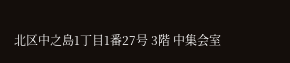北区中之島1丁目1番27号 3階 中集会室